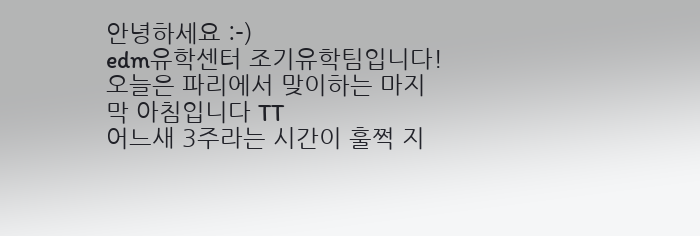안녕하세요 :-)
edm유학센터 조기유학팀입니다!
오늘은 파리에서 맞이하는 마지막 아침입니다 TT
어느새 3주라는 시간이 훌쩍 지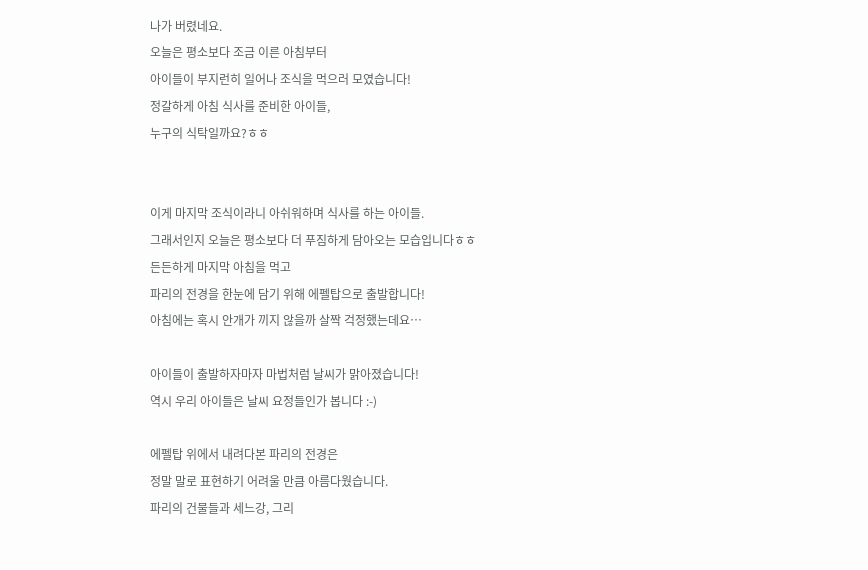나가 버렸네요.
오늘은 평소보다 조금 이른 아침부터
아이들이 부지런히 일어나 조식을 먹으러 모였습니다!
정갈하게 아침 식사를 준비한 아이들,
누구의 식탁일까요?ㅎㅎ


이게 마지막 조식이라니 아쉬워하며 식사를 하는 아이들.
그래서인지 오늘은 평소보다 더 푸짐하게 담아오는 모습입니다ㅎㅎ
든든하게 마지막 아침을 먹고
파리의 전경을 한눈에 담기 위해 에펠탑으로 출발합니다!
아침에는 혹시 안개가 끼지 않을까 살짝 걱정했는데요…

아이들이 출발하자마자 마법처럼 날씨가 맑아졌습니다!
역시 우리 아이들은 날씨 요정들인가 봅니다 :-)

에펠탑 위에서 내려다본 파리의 전경은
정말 말로 표현하기 어려울 만큼 아름다웠습니다.
파리의 건물들과 세느강, 그리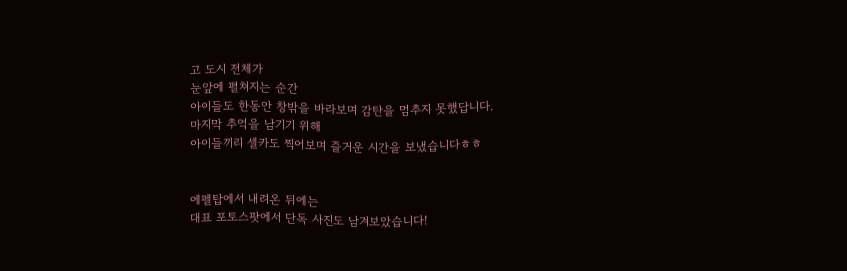고 도시 전체가
눈앞에 펼쳐지는 순간
아이들도 한동안 창밖을 바라보며 감탄을 멈추지 못했답니다.
마지막 추억을 남기기 위해
아이들끼리 셀카도 찍어보며 즐거운 시간을 보냈습니다ㅎㅎ


에펠탑에서 내려온 뒤에는
대표 포토스팟에서 단독 사진도 남겨보았습니다!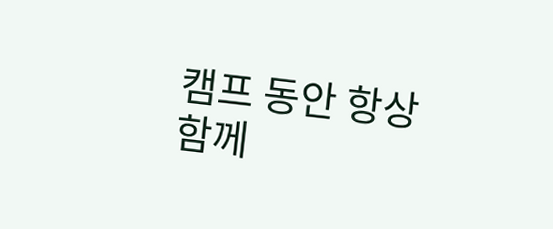캠프 동안 항상 함께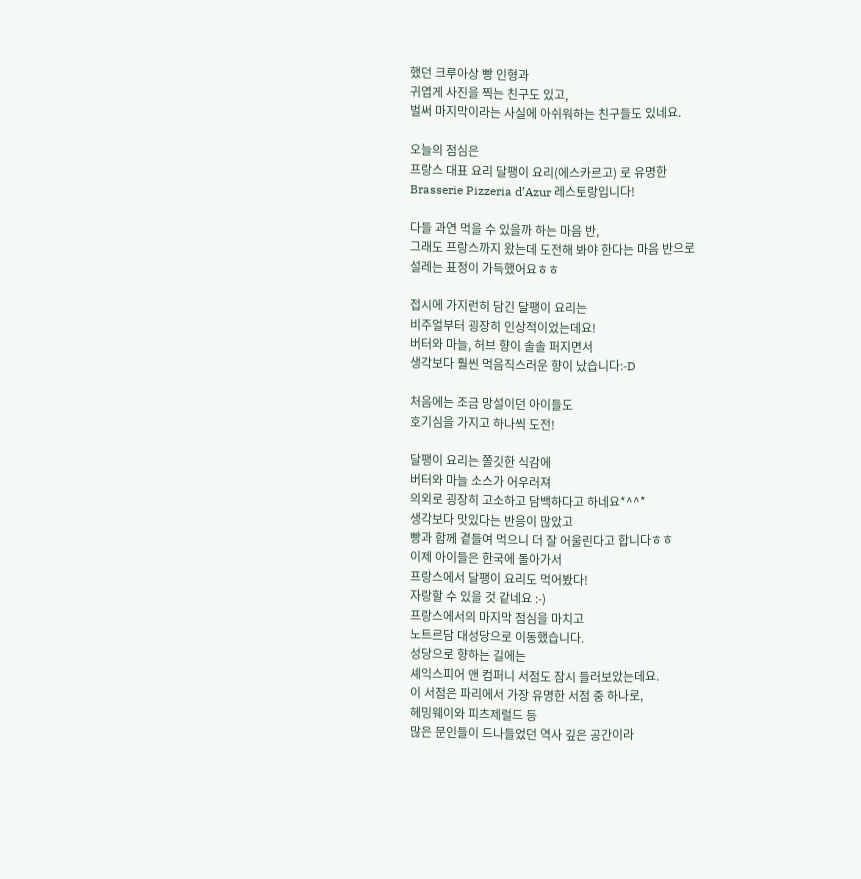했던 크루아상 빵 인형과
귀엽게 사진을 찍는 친구도 있고,
벌써 마지막이라는 사실에 아쉬워하는 친구들도 있네요.

오늘의 점심은
프랑스 대표 요리 달팽이 요리(에스카르고) 로 유명한
Brasserie Pizzeria d’Azur 레스토랑입니다!

다들 과연 먹을 수 있을까 하는 마음 반,
그래도 프랑스까지 왔는데 도전해 봐야 한다는 마음 반으로
설레는 표정이 가득했어요ㅎㅎ

접시에 가지런히 담긴 달팽이 요리는
비주얼부터 굉장히 인상적이었는데요!
버터와 마늘, 허브 향이 솔솔 퍼지면서
생각보다 훨씬 먹음직스러운 향이 났습니다:-D

처음에는 조금 망설이던 아이들도
호기심을 가지고 하나씩 도전!

달팽이 요리는 쫄깃한 식감에
버터와 마늘 소스가 어우러져
의외로 굉장히 고소하고 담백하다고 하네요*^^*
생각보다 맛있다는 반응이 많았고
빵과 함께 곁들여 먹으니 더 잘 어울린다고 합니다ㅎㅎ
이제 아이들은 한국에 돌아가서
프랑스에서 달팽이 요리도 먹어봤다!
자랑할 수 있을 것 같네요 :-)
프랑스에서의 마지막 점심을 마치고
노트르담 대성당으로 이동했습니다.
성당으로 향하는 길에는
셰익스피어 앤 컴퍼니 서점도 잠시 들러보았는데요.
이 서점은 파리에서 가장 유명한 서점 중 하나로,
헤밍웨이와 피츠제럴드 등
많은 문인들이 드나들었던 역사 깊은 공간이라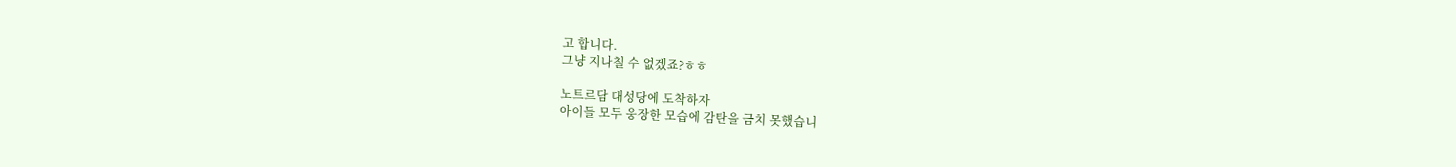고 합니다.
그냥 지나칠 수 없겠죠?ㅎㅎ

노트르담 대성당에 도착하자
아이들 모두 웅장한 모습에 감탄을 금치 못했습니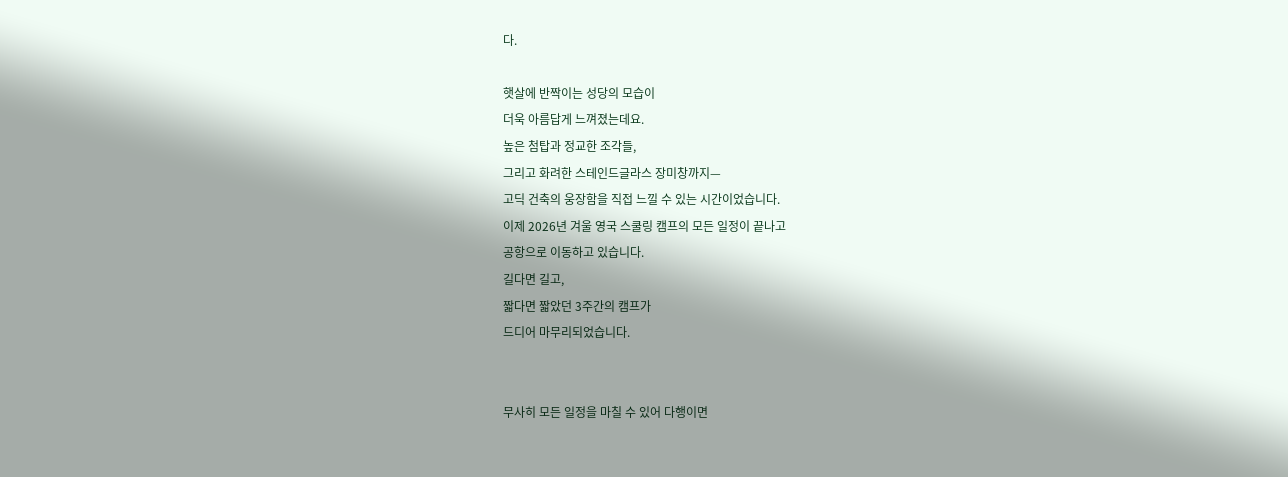다.

햇살에 반짝이는 성당의 모습이
더욱 아름답게 느껴졌는데요.
높은 첨탑과 정교한 조각들,
그리고 화려한 스테인드글라스 장미창까지—
고딕 건축의 웅장함을 직접 느낄 수 있는 시간이었습니다.
이제 2026년 겨울 영국 스쿨링 캠프의 모든 일정이 끝나고
공항으로 이동하고 있습니다.
길다면 길고,
짧다면 짧았던 3주간의 캠프가
드디어 마무리되었습니다.


무사히 모든 일정을 마칠 수 있어 다행이면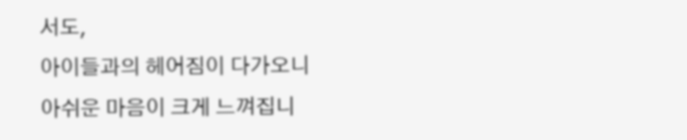서도,
아이들과의 헤어짐이 다가오니
아쉬운 마음이 크게 느껴집니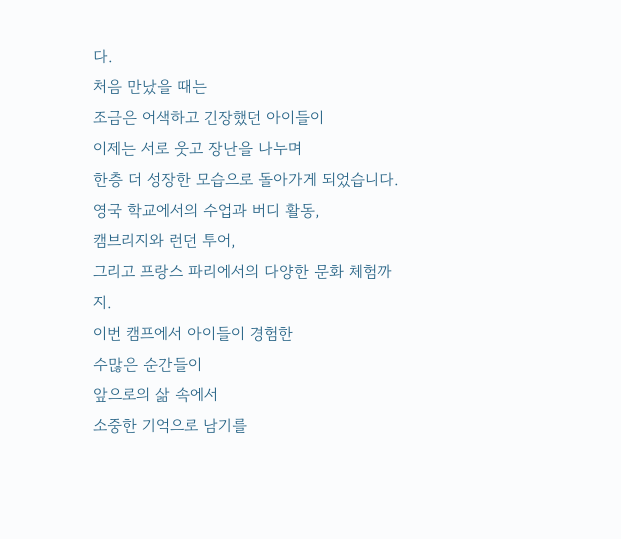다.
처음 만났을 때는
조금은 어색하고 긴장했던 아이들이
이제는 서로 웃고 장난을 나누며
한층 더 성장한 모습으로 돌아가게 되었습니다.
영국 학교에서의 수업과 버디 활동,
캠브리지와 런던 투어,
그리고 프랑스 파리에서의 다양한 문화 체험까지.
이번 캠프에서 아이들이 경험한
수많은 순간들이
앞으로의 삶 속에서
소중한 기억으로 남기를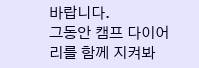바랍니다.
그동안 캠프 다이어리를 함께 지켜봐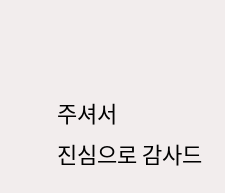주셔서
진심으로 감사드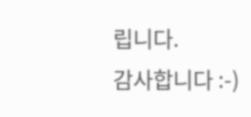립니다.
감사합니다 :-)